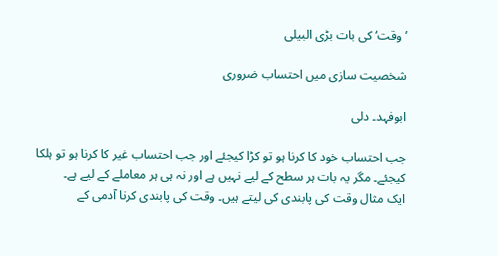’وقت‘ کی بات بڑی البیلی

شخصیت سازی میں احتساب ضروری

ابوفہد۔ دلی

جب احتساب خود کا کرنا ہو تو کڑا کیجئے اور جب احتساب غیر کا کرنا ہو تو ہلکا کیجئے۔ مگر یہ بات ہر سطح کے لیے نہیں ہے اور نہ ہی ہر معاملے کے لیے ہے۔
ایک مثال وقت کی پابندی کی لیتے ہیں۔ وقت کی پابندی کرنا آدمی کے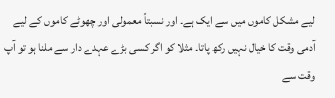لیے مشکل کاموں میں سے ایک ہے۔ اور نسبتاً معمولی اور چھوٹے کاموں کے لیے آدمی وقت کا خیال نہیں رکھ پاتا۔ مثلا کو اگر کسی بڑے عہدے دار سے ملنا ہو تو آپ وقت سے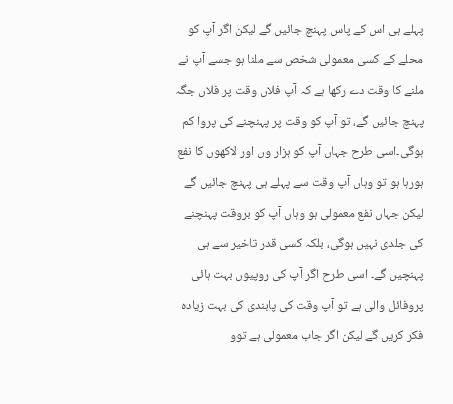پہلے ہی اس کے پاس پہنچ جائیں گے لیکن اگر آپ کو محلے کے کسی معمولی شخص سے ملنا ہو جسے آپ نے ملنے کا وقت دے رکھا ہے کہ آپ فلاں وقت پر فلاں جگہ پہنچ جائیں گے، تو آپ کو وقت پر پہنچنے کی پروا کم ہوگی۔اسی طرح جہاں آپ کو ہزار وں اور لاکھوں کا نفع ہورہا ہو تو وہاں آپ وقت سے پہلے ہی پہنچ جائیں گے لیکن جہاں نفع معمولی ہو وہاں آپ کو بروقت پہنچنے کی جلدی نہیں ہوگی، بلکہ کسی قدر تاخیر سے ہی پہنچیں گے۔ اسی طرح اگر آپ کی روپیوں بہت ہائی پروفائل والی ہے تو آپ وقت کی پابندی کی بہت زیادہ فکر کریں گے لیکن اگر جاب معمولی ہے توو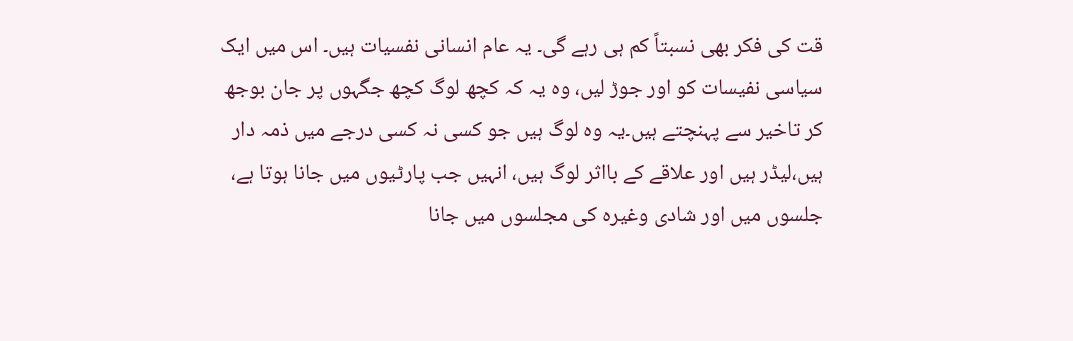قت کی فکر بھی نسبتاً کم ہی رہے گی۔ یہ عام انسانی نفسیات ہیں۔ اس میں ایک سیاسی نفیسات کو اور جوڑ لیں، وہ یہ کہ کچھ لوگ کچھ جگہوں پر جان بوجھ کر تاخیر سے پہنچتے ہیں۔یہ وہ لوگ ہیں جو کسی نہ کسی درجے میں ذمہ دار ہیں،لیڈر ہیں اور علاقے کے بااثر لوگ ہیں، انہیں جب پارٹیوں میں جانا ہوتا ہے، جلسوں میں اور شادی وغیرہ کی مجلسوں میں جانا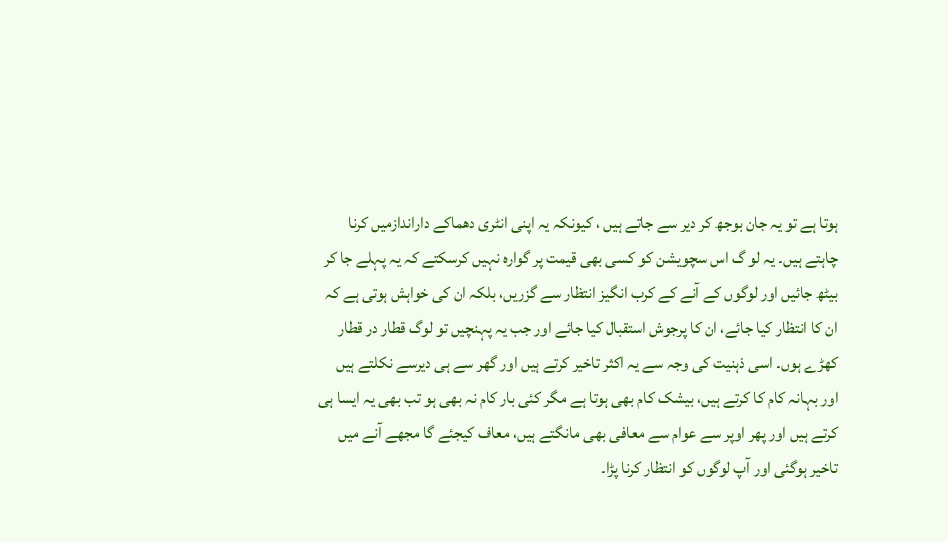ہوتا ہے تو یہ جان بوجھ کر دیر سے جاتے ہیں ، کیونکہ یہ اپنی انٹری دھماکے داراندازمیں کرنا چاہتے ہیں۔ یہ لو گ اس سچویشن کو کسی بھی قیمت پر گوارہ نہیں کرسکتے کہ یہ پہلے جا کر بیٹھ جائیں اور لوگوں کے آنے کے کرب انگیز انتظار سے گزریں، بلکہ ان کی خواہش ہوتی ہے کہ ان کا انتظار کیا جائے، ان کا پرجوش استقبال کیا جائے اور جب یہ پہنچیں تو لوگ قطار در قطار کھڑے ہوں۔ اسی ذہنیت کی وجہ سے یہ اکثر تاخیر کرتے ہیں اور گھر سے ہی دیرسے نکلتے ہیں اور بہانہ کام کا کرتے ہیں، بیشک کام بھی ہوتا ہے مگر کئی بار کام نہ بھی ہو تب بھی یہ ایسا ہی کرتے ہیں اور پھر اوپر سے عوام سے معافی بھی مانگتے ہیں، معاف کیجئے گا مجھے آنے میں تاخیر ہوگئی اور آپ لوگوں کو انتظار کرنا پڑا۔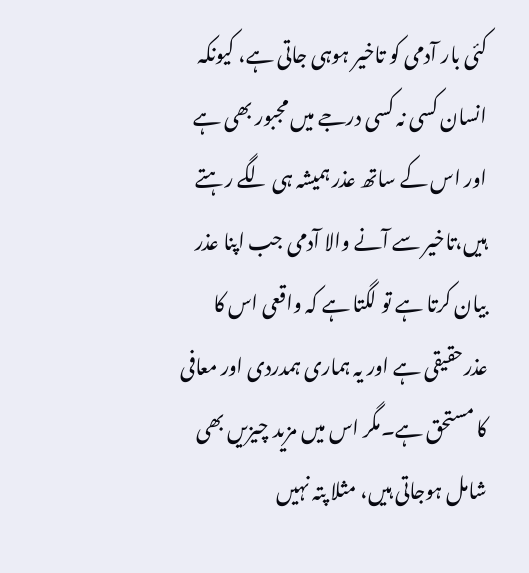کئی بار آدمی کو تاخیر ہوہی جاتی ہے، کیونکہ انسان کسی نہ کسی درجے میں مجبور بھی ہے اور اس کے ساتھ عذر ہمیشہ ہی لگے رہتے ہیں،تاخیر سے آنے والا آدمی جب اپنا عذر بیان کرتا ہے تو لگتا ہے کہ واقعی اس کا عذرحقیقی ہے اور یہ ہماری ہمدردی اور معافی کا مستحق ہے۔مگر اس میں مزید چیزیں بھی شامل ہوجاتی ہیں، مثلا پتہ نہیں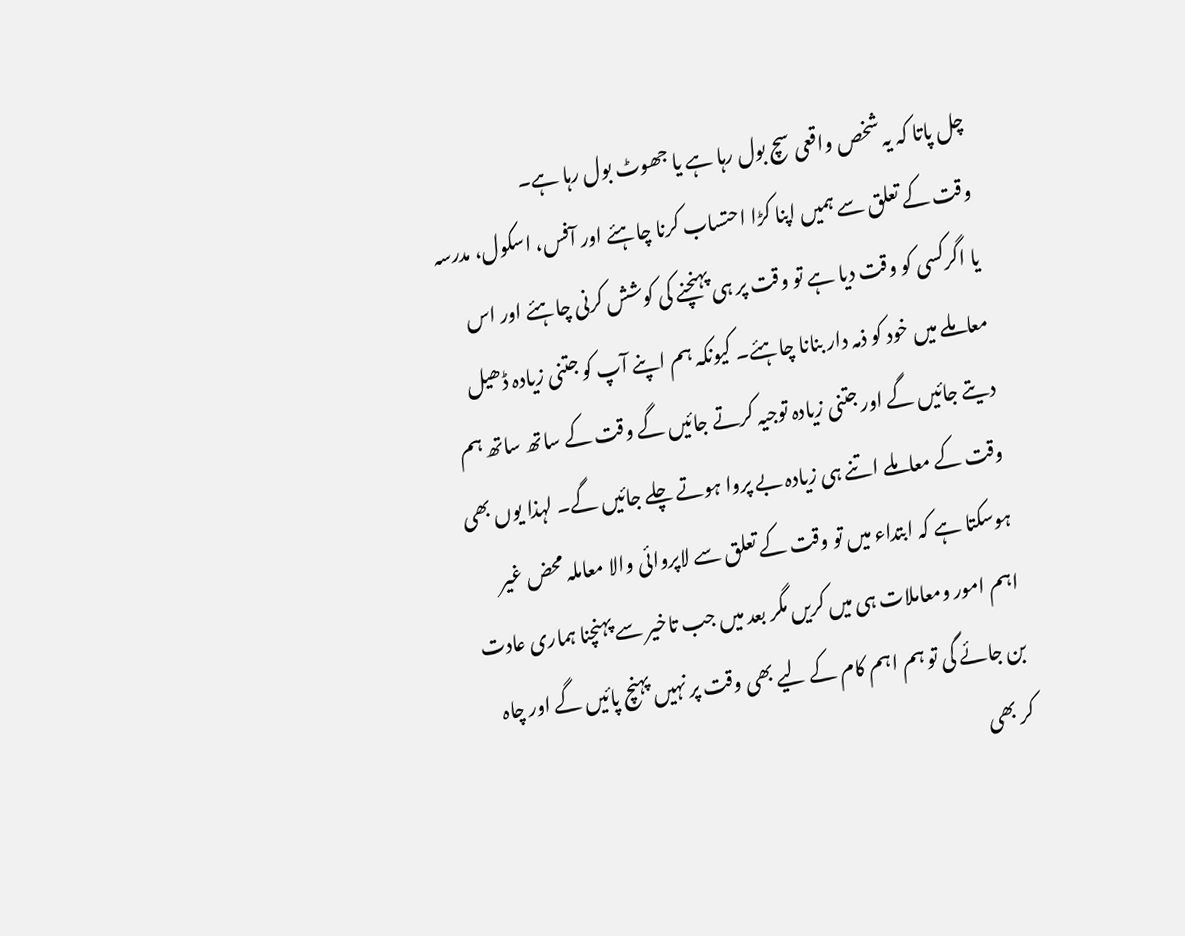چل پاتا کہ یہ شخص واقعی سچ بول رہا ہے یا جھوٹ بول رہا ہے۔
وقت کے تعلق سے ہمیں اپنا کڑا احتساب کرنا چاہئے اور آفس، اسکول، مدرسہ یا اگرکسی کو وقت دیا ہے تو وقت پر ہی پہنچنے کی کوشش کرنی چاہئے اور اس معاملے میں خود کو ذمہ دار بنانا چاہئے۔ کیونکہ ہم اپنے آپ کو جتنی زیادہ ڈھیل دیتے جائیں گے اور جتنی زیادہ توجیہ کرتے جائیں گے وقت کے ساتھ ساتھ ہم وقت کے معاملے اتنے ہی زیادہ بے پروا ہوتے چلے جائیں گے۔ لہذا یوں بھی ہوسکتا ہے کہ ابتداء میں تو وقت کے تعلق سے لاپروائی والا معاملہ محض غیر اہم امور ومعاملات ہی میں کریں مگر بعد میں جب تاخیر سے پہنچنا ہماری عادت بن جائے گی تو ہم اہم کام کے لیے بھی وقت پر نہیں پہنچ پائیں گے اور چاہ کر بھی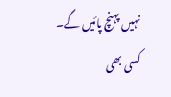نہیں پہنچ پائیں گے۔
کسی بھی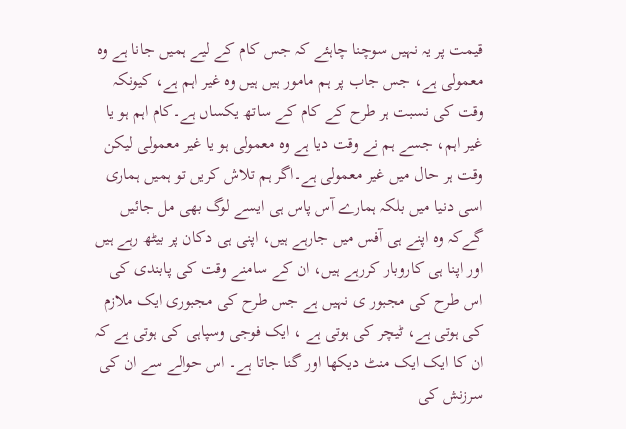قیمت پر یہ نہیں سوچنا چاہئے کہ جس کام کے لیے ہمیں جانا ہے وہ معمولی ہے، جس جاب پر ہم مامور ہیں ہیں وہ غیر اہم ہے، کیونکہ وقت کی نسبت ہر طرح کے کام کے ساتھ یکساں ہے۔کام اہم ہو یا غیر اہم، جسے ہم نے وقت دیا ہے وہ معمولی ہو یا غیر معمولی لیکن وقت ہر حال میں غیر معمولی ہے۔اگر ہم تلاش کریں تو ہمیں ہماری اسی دنیا میں بلکہ ہمارے آس پاس ہی ایسے لوگ بھی مل جائیں گےکہ وہ اپنے ہی آفس میں جارہے ہیں، اپنی ہی دکان پر بیٹھ رہے ہیں اور اپنا ہی کاروبار کررہے ہیں، ان کے سامنے وقت کی پابندی کی اس طرح کی مجبور ی نہیں ہے جس طرح کی مجبوری ایک ملازم کی ہوتی ہے، ٹیچر کی ہوتی ہے ، ایک فوجی وسپاہی کی ہوتی ہے کہ ان کا ایک ایک منٹ دیکھا اور گنا جاتا ہے۔ اس حوالے سے ان کی سرزنش کی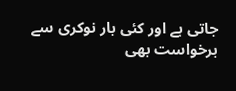جاتی ہے اور کئی بار نوکری سے برخواست بھی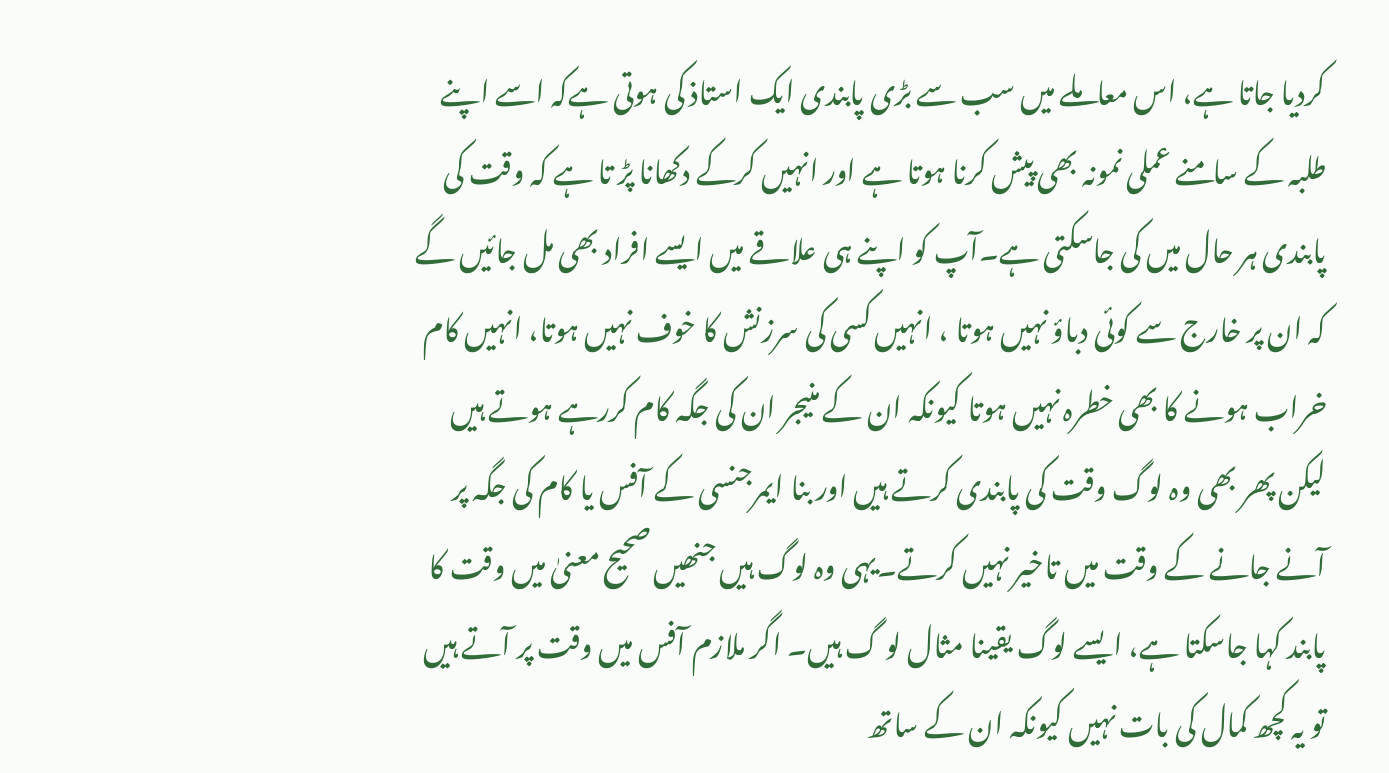کردیا جاتا ہے، اس معاملے میں سب سے بڑی پابندی ایک استاذ کی ہوتی ہےکہ اسے اپنے طلبہ کے سامنے عملی نمونہ بھی پیش کرنا ہوتا ہے اور انہیں کرکے دکھانا پڑ تا ہے کہ وقت کی پابندی ہر حال میں کی جاسکتی ہے۔آپ کو اپنے ہی علاقے میں ایسے افراد بھی مل جائیں گے کہ ان پر خارج سے کوئی دباؤ نہیں ہوتا ، انہیں کسی کی سرزنش کا خوف نہیں ہوتا، انہیں کام خراب ہونے کا بھی خطرہ نہیں ہوتا کیونکہ ان کے منیجر ان کی جگہ کام کررہے ہوتے ہیں لیکن پھر بھی وہ لوگ وقت کی پابندی کرتے ہیں اور بنا ایمرجنسی کے آفس یا کام کی جگہ پر آنے جانے کے وقت میں تاخیر نہیں کرتے۔یہی وہ لوگ ہیں جنھیں صحیح معنیٰ میں وقت کا پابند کہا جاسکتا ہے، ایسے لوگ یقینا مثال لو گ ہیں۔ اگر ملازم آفس میں وقت پر آتے ہیں تو یہ کچھ کمال کی بات نہیں کیونکہ ان کے ساتھ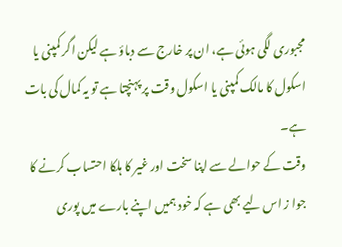مجبوری لگی ہوئی ہے، ان پر خارج سے دباؤ ہے لیکن اگر کمپنی یا اسکول کا مالک کمپنی یا اسکول وقت پر پہنچتا ہے تو یہ کمال کی بات ہے۔
وقت کے حوالے سے اپنا سخت اور غیر کا ہلکا احتساب کرنے کا جوا ز اس لیے بھی ہے کہ خود ہمیں اپنے بارے میں پوری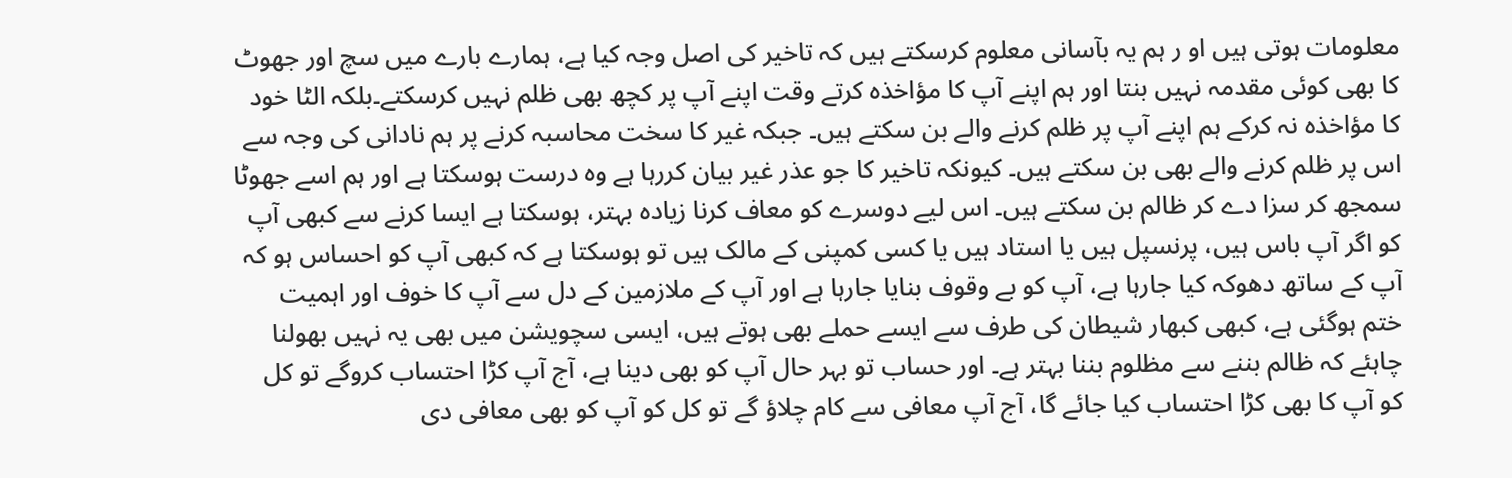معلومات ہوتی ہیں او ر ہم یہ بآسانی معلوم کرسکتے ہیں کہ تاخیر کی اصل وجہ کیا ہے، ہمارے بارے میں سچ اور جھوٹ کا بھی کوئی مقدمہ نہیں بنتا اور ہم اپنے آپ کا مؤاخذہ کرتے وقت اپنے آپ پر کچھ بھی ظلم نہیں کرسکتے۔بلکہ الٹا خود کا مؤاخذہ نہ کرکے ہم اپنے آپ پر ظلم کرنے والے بن سکتے ہیں۔ جبکہ غیر کا سخت محاسبہ کرنے پر ہم نادانی کی وجہ سے اس پر ظلم کرنے والے بھی بن سکتے ہیں۔ کیونکہ تاخیر کا جو عذر غیر بیان کررہا ہے وہ درست ہوسکتا ہے اور ہم اسے جھوٹا سمجھ کر سزا دے کر ظالم بن سکتے ہیں۔ اس لیے دوسرے کو معاف کرنا زیادہ بہتر، ہوسکتا ہے ایسا کرنے سے کبھی آپ کو اگر آپ باس ہیں، پرنسپل ہیں یا استاد ہیں یا کسی کمپنی کے مالک ہیں تو ہوسکتا ہے کہ کبھی آپ کو احساس ہو کہ آپ کے ساتھ دھوکہ کیا جارہا ہے، آپ کو بے وقوف بنایا جارہا ہے اور آپ کے ملازمین کے دل سے آپ کا خوف اور اہمیت ختم ہوگئی ہے، کبھی کبھار شیطان کی طرف سے ایسے حملے بھی ہوتے ہیں، ایسی سچویشن میں بھی یہ نہیں بھولنا چاہئے کہ ظالم بننے سے مظلوم بننا بہتر ہے۔ اور حساب تو بہر حال آپ کو بھی دینا ہے، آج آپ کڑا احتساب کروگے تو کل کو آپ کا بھی کڑا احتساب کیا جائے گا، آج آپ معافی سے کام چلاؤ گے تو کل کو آپ کو بھی معافی دی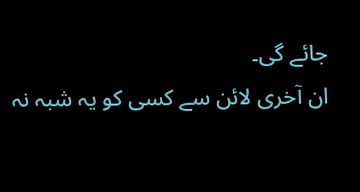جائے گی۔
ان آخری لائن سے کسی کو یہ شبہ نہ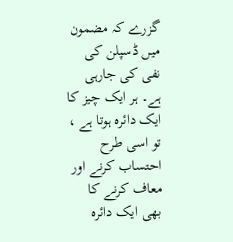گزرے کہ مضمون میں ڈسپلن کی نفی کی جارہی ہے۔ ہر ایک چیز کا ایک دائرہ ہوتا ہے ، تو اسی طرح احتساب کرنے اور معاف کرنے کا بھی ایک دائرہ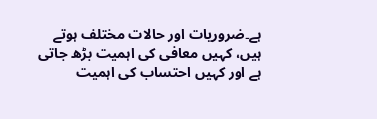ہے۔ضروریات اور حالات مختلف ہوتے ہیں، کہیں معافی کی اہمیت بڑھ جاتی ہے اور کہیں احتساب کی اہمیت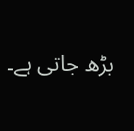بڑھ جاتی ہے۔